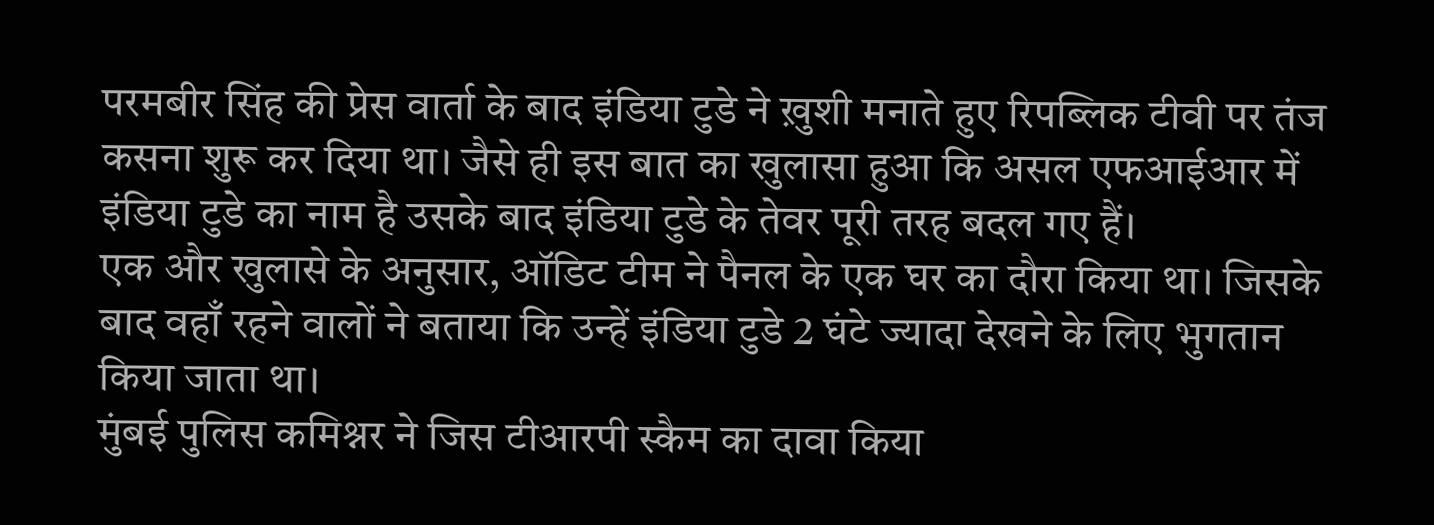परमबीर सिंह की प्रेस वार्ता के बाद इंडिया टुडे ने ख़ुशी मनाते हुए रिपब्लिक टीवी पर तंज कसना शुरू कर दिया था। जैसे ही इस बात का खुलासा हुआ कि असल एफआईआर में इंडिया टुडे का नाम है उसके बाद इंडिया टुडे के तेवर पूरी तरह बदल गए हैं।
एक और खुलासे के अनुसार, ऑडिट टीम ने पैनल के एक घर का दौरा किया था। जिसके बाद वहाँ रहने वालों ने बताया कि उन्हें इंडिया टुडे 2 घंटे ज्यादा देखने के लिए भुगतान किया जाता था।
मुंबई पुलिस कमिश्नर ने जिस टीआरपी स्कैम का दावा किया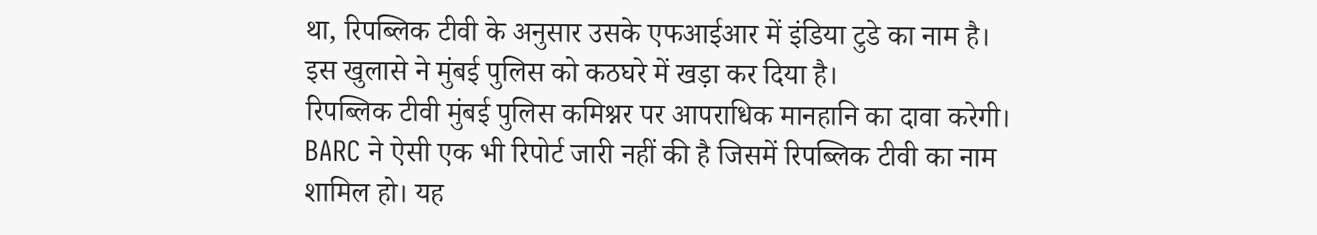था, रिपब्लिक टीवी के अनुसार उसके एफआईआर में इंडिया टुडे का नाम है। इस खुलासे ने मुंबई पुलिस को कठघरे में खड़ा कर दिया है।
रिपब्लिक टीवी मुंबई पुलिस कमिश्नर पर आपराधिक मानहानि का दावा करेगी। BARC ने ऐसी एक भी रिपोर्ट जारी नहीं की है जिसमें रिपब्लिक टीवी का नाम शामिल हो। यह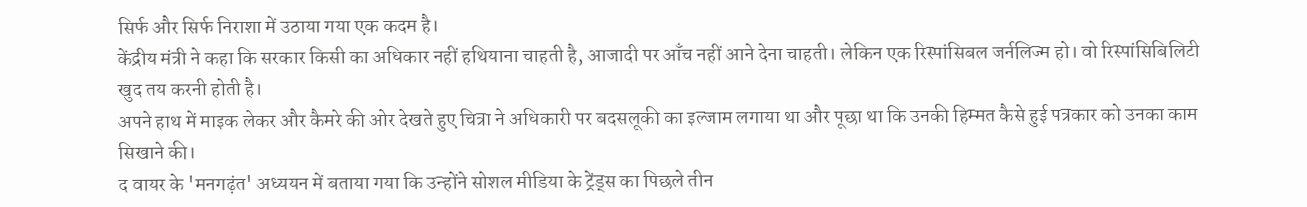सिर्फ और सिर्फ निराशा में उठाया गया एक कदम है।
केंद्रीय मंत्री ने कहा कि सरकार किसी का अधिकार नहीं हथियाना चाहती है, आजादी पर आँच नहीं आने देना चाहती। लेकिन एक रिस्पांसिबल जर्नलिज्म हो। वो रिस्पांसिबिलिटी खुद तय करनी होती है।
अपने हाथ में माइक लेकर और कैमरे की ओर देखते हुए चित्रा ने अधिकारी पर बदसलूकी का इल्जाम लगाया था और पूछा था कि उनकी हिम्मत कैसे हुई पत्रकार को उनका काम सिखाने की।
द वायर के 'मनगढ़ंत' अध्ययन में बताया गया कि उन्होंने सोशल मीडिया के ट्रेंड्स का पिछले तीन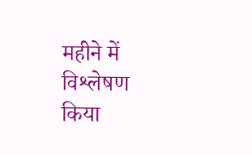महीने में विश्लेषण किया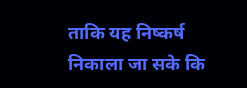ताकि यह निष्कर्ष निकाला जा सके कि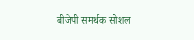बीजेपी समर्थक सोशल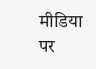मीडिया पर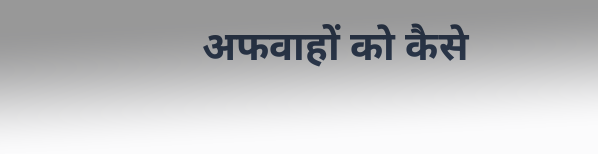अफवाहों को कैसे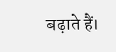बढ़ाते हैं।